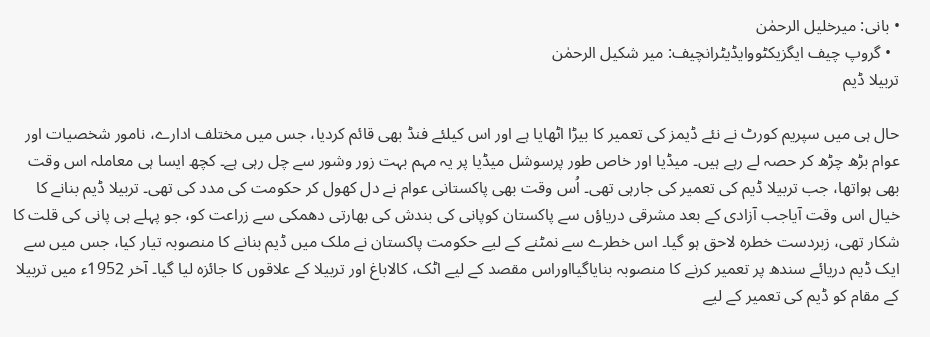• بانی: میرخلیل الرحمٰن
  • گروپ چیف ایگزیکٹووایڈیٹرانچیف: میر شکیل الرحمٰن
تربیلا ڈیم

حال ہی میں سپریم کورٹ نے نئے ڈیمز کی تعمیر کا بیڑا اٹھایا ہے اور اس کیلئے فنڈ بھی قائم کردیا، جس میں مختلف ادارے، نامور شخصیات اور عوام بڑھ چڑھ کر حصہ لے رہے ہیں۔ میڈیا اور خاص طور پرسوشل میڈیا پر یہ مہم بہت زور وشور سے چل رہی ہے۔ کچھ ایسا ہی معاملہ اس وقت بھی ہواتھا، جب تربیلا ڈیم کی تعمیر کی جارہی تھی۔ اُس وقت بھی پاکستانی عوام نے دل کھول کر حکومت کی مدد کی تھی۔ تربیلا ڈیم بنانے کا خیال اس وقت آیاجب آزادی کے بعد مشرقی دریاؤں سے پاکستان کوپانی کی بندش کی بھارتی دھمکی سے زراعت کو، جو پہلے ہی پانی کی قلت کا شکار تھی، زبردست خطرہ لاحق ہو گیا۔ اس خطرے سے نمٹنے کے لیے حکومت پاکستان نے ملک میں ڈیم بنانے کا منصوبہ تیار کیا، جس میں سے ایک ڈیم دریائے سندھ پر تعمیر کرنے کا منصوبہ بنایاگیااوراس مقصد کے لیے اٹک، کالاباغ اور تربیلا کے علاقوں کا جائزہ لیا گیا۔ آخر 1952ء میں تربیلا کے مقام کو ڈیم کی تعمیر کے لیے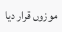موزوں قرار دیا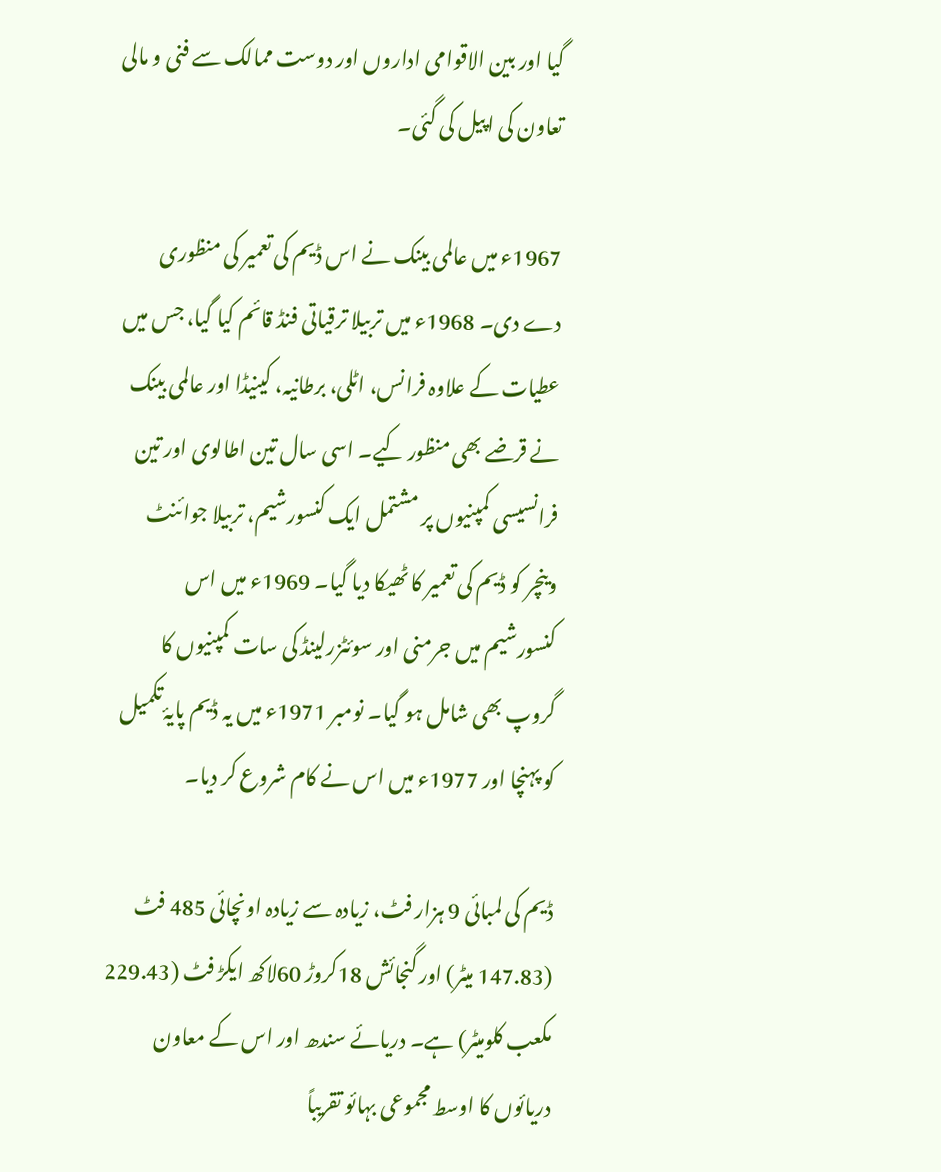گیا اور بین الاقوامی اداروں اور دوست ممالک سے فنی و مالی تعاون کی اپیل کی گئی۔

1967ء میں عالمی بینک نے اس ڈیم کی تعمیر کی منظوری دے دی۔ 1968ء میں تربیلا ترقیاتی فنڈ قائم کیا گیا، جس میں عطیات کے علاوہ فرانس، اٹلی، برطانیہ، کینیڈا اور عالمی بینک نے قرضے بھی منظور کیے۔ اسی سال تین اطالوی اور تین فرانسیسی کمپنیوں پر مشتمل ایک کنسورشیم، تربیلا جوائنٹ وینچر کو ڈیم کی تعمیر کا ٹھیکا دیا گیا۔ 1969ء میں اس کنسورشیم میں جرمنی اور سوئٹزرلینڈ کی سات کمپنیوں کا گروپ بھی شامل ہو گیا۔ نومبر 1971ء میں یہ ڈیم پایۂ تکمیل کو پہنچا اور 1977ء میں اس نے کام شروع کر دیا۔

ڈیم کی لمبائی 9 ہزار فٹ، زیادہ سے زیادہ اونچائی 485 فٹ (147.83 میٹر) اور گنجائش 18کروڑ 60لاکھ ایکڑ فٹ (229.43 مکعب کلومیٹر) ہے۔ دریائے سندھ اور اس کے معاون دریائوں کا اوسط مجموعی بہائو تقریباً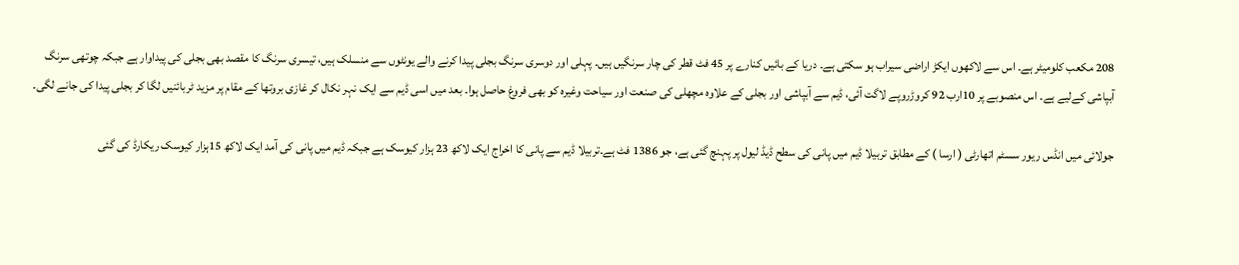208 مکعب کلومیٹر ہے۔ اس سے لاکھوں ایکڑ اراضی سیراب ہو سکتی ہے۔ دریا کے بائیں کنارے پر 45 فٹ قطر کی چار سرنگیں ہیں۔ پہلی اور دوسری سرنگ بجلی پیدا کرنے والے یونٹوں سے منسلک ہیں، تیسری سرنگ کا مقصد بھی بجلی کی پیداوار ہے جبکہ چوتھی سرنگ آبپاشی کےلیے ہے۔ اس منصوبے پر 10ارب 92 کروڑروپے لاگت آئی، ڈیم سے آبپاشی اور بجلی کے علاوہ مچھلی کی صنعت اور سیاحت وغیرہ کو بھی فروغ حاصل ہوا۔ بعد میں اسی ڈیم سے ایک نہر نکال کر غازی بروتھا کے مقام پر مزید ٹربائنیں لگا کر بجلی پیدا کی جانے لگی۔

جولائی میں انڈس ریور سسٹم اتھارٹی ( ارسا ) کے مطابق تربیلا ڈیم میں پانی کی سطح ڈیڈ لیول پر پہنچ گئی ہے، جو 1386 فٹ ہے۔تربیلا ڈیم سے پانی کا اخراج ایک لاکھ 23 ہزار کیوسک ہے جبکہ ڈیم میں پانی کی آمد ایک لاکھ 15ہزار کیوسک ریکارڈ کی گئی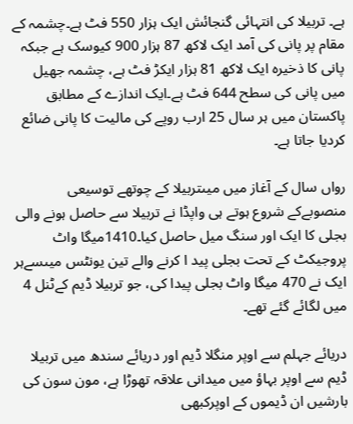ہے۔ تربیلا کی انتہائی گنجائش ایک ہزار 550 فٹ ہے۔چشمہ کے مقام پر پانی کی آمد ایک لاکھ 87 ہزار 900 کیوسک ہے جبکہ پانی کا ذخیرہ ایک لاکھ 81 ہزار ایکڑ فٹ ہے، چشمہ جھیل میں پانی کی سطح 644 فٹ ہے۔ایک اندازے کے مطابق پاکستان میں ہر سال 25 ارب روپے کی مالیت کا پانی ضائع کردیا جاتا ہے۔

رواں سال کے آغاز میں میںتربیلا کے چوتھے توسیعی منصوبےکے شروع ہوتے ہی واپڈا نے تربیلا سے حاصل ہونے والی بجلی کا ایک اور سنگ میل حاصل کیا۔1410میگا واٹ پروجیکٹ کے تحت بجلی پید ا کرنے والے تین یونٹس میںسےہر ایک نے 470 میگا واٹ بجلی پیدا کی، جو تربیلا ڈیم کےٹنل 4 میں لگائے گئے تھے۔

دریائے جہلم سے اوپر منگلا ڈیم اور دریائے سندھ میں تربیلا ڈیم سے اوپر بہاؤ میں میدانی علاقہ تھوڑا ہے، مون سون کی بارشیں ان ڈیموں کے اوپرکبھی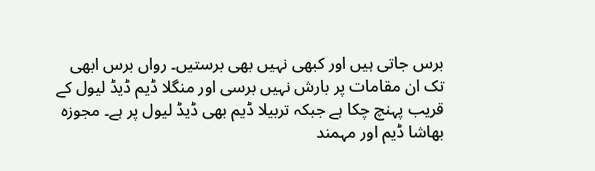برس جاتی ہیں اور کبھی نہیں بھی برستیں۔ رواں برس ابھی تک ان مقامات پر بارش نہیں برسی اور منگلا ڈیم ڈیڈ لیول کے قریب پہنچ چکا ہے جبکہ تربیلا ڈیم بھی ڈیڈ لیول پر ہے۔ مجوزہ بھاشا ڈیم اور مہمند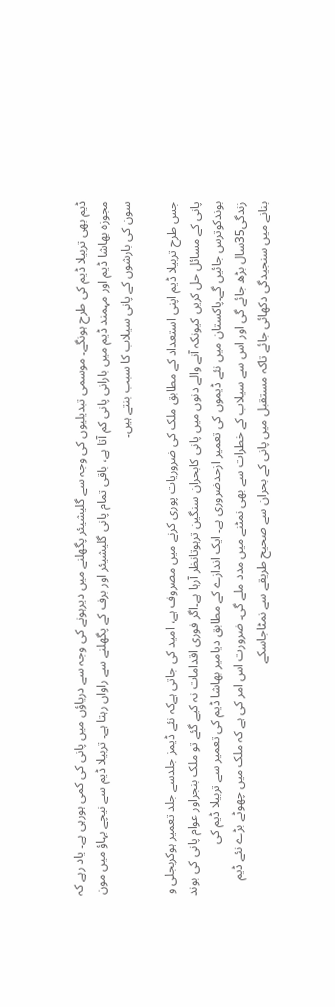ڈیم بھی تربیلا ڈیم کی طرح ہونگے۔ موسمی تبدیلیوں کی وجہ سے گلیشیئر پگھلنے میں دیرہونے کی وجہ سے دریاؤں میں پانی کی کمی ہورہی ہے۔ یاد رہے کہ مجوزہ بھاشا ڈیم اور مہمند ڈیم میں بارانی پانی کم آتا ہے، باقی تمام پانی گلیشیئر اور برف کے پگھلنے سے راواں رہتا ہے۔ تربیلا ڈیم سے نیچے بہاؤ میں مون سون کی بارشوں کے پانی سیلاب کا سبب بنتے ہیں۔

جس طرح تربیلا ڈیم اپنی استعداد کے مطابق ملک کی ضروریات پوری کرنے میں مصروف ہے، امید کی جاتی ہےکہ نئے ڈیمز جلدسے جلد تعمیر ہوکربجلی و پانی کے مسائل حل کریں کیونکہ آنے والے دنوں میں پانی کابحران سنگین ترہوتانظر آرہا ہے۔اگر فوری اقدامات نہ کیے گئے تو ملک بنجراور عوام پانی کی بوند بوندکوترس جائیں گے۔پاکستان میں نئے ڈیموں کی تعمیر ازحدضروری ہے۔ ایک اندازے کے مطابق دیامیر بھاشا ڈیم کی تعمیر سے تربیلا ڈیم کی زندگی35سال بڑھ جائے گی اور اس سے سیلاب کے خطرات سے بھی نمٹنے میں مدد ملے گی۔ ضرورت اس امر کی ہے کہ ملک میں چھوٹے بڑے نئے ڈیم بنانے میں سنجیدگی دکھائی جائے تاکہ مستقبل میں پانی کے بحران سے صحیح طریقے سے نمٹاجاسکے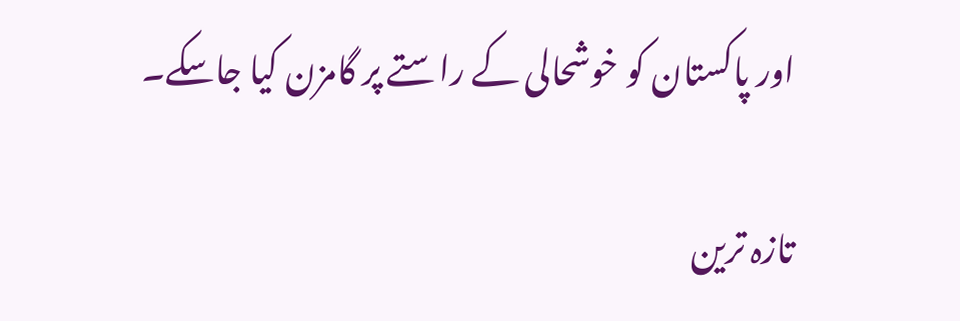اور پاکستان کو خوشحالی کے راستے پر گامزن کیا جاسکے۔

تازہ ترین